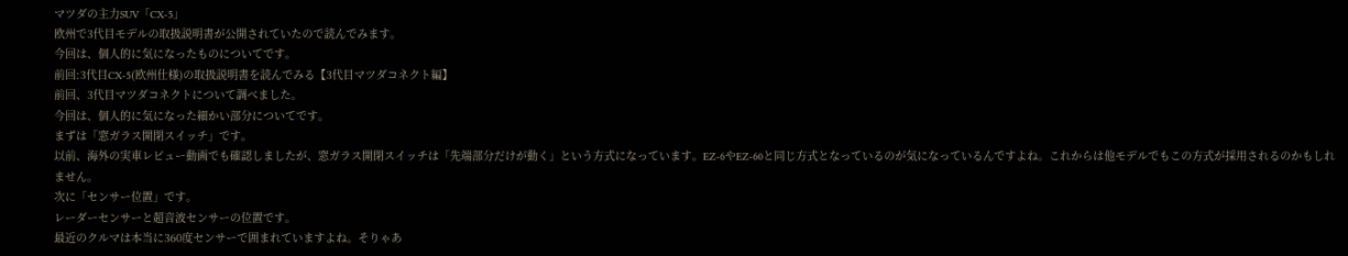マツダの主力SUV「CX-5」
欧州で3代目モデルの取扱説明書が公開されていたので読んでみます。
今回は、個人的に気になったものについてです。
前回:3代目CX-5(欧州仕様)の取扱説明書を読んでみる【3代目マツダコネクト編】
前回、3代目マツダコネクトについて調べました。
今回は、個人的に気になった細かい部分についてです。
まずは「窓ガラス開閉スイッチ」です。
以前、海外の実車レビュー動画でも確認しましたが、窓ガラス開閉スイッチは「先端部分だけが動く」という方式になっています。EZ-6やEZ-60と同じ方式となっているのが気になっているんですよね。これからは他モデルでもこの方式が採用されるのかもしれません。
次に「センサー位置」です。
レーダーセンサーと超音波センサーの位置です。
最近のクルマは本当に360度センサーで囲まれていますよね。そりゃあ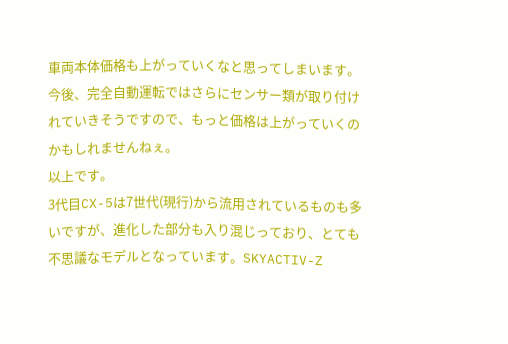車両本体価格も上がっていくなと思ってしまいます。今後、完全自動運転ではさらにセンサー類が取り付けれていきそうですので、もっと価格は上がっていくのかもしれませんねぇ。
以上です。
3代目CX-5は7世代(現行)から流用されているものも多いですが、進化した部分も入り混じっており、とても不思議なモデルとなっています。SKYACTIV-Z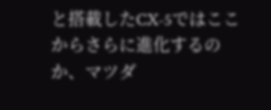と搭載したCX-5ではここからさらに進化するのか、マツダ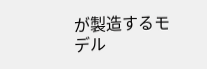が製造するモデル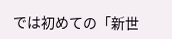では初めての「新世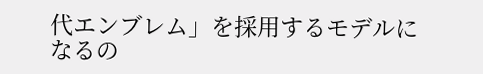代エンブレム」を採用するモデルになるの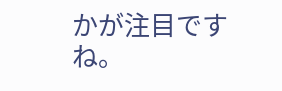かが注目ですね。